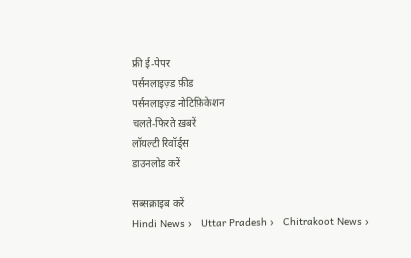फ्री ई-पेपर
पर्सनलाइज़्ड फ़ीड
पर्सनलाइज़्ड नोटिफ़िकेशन
चलते-फिरते ख़बरें
लॉयल्टी रिवॉर्ड्स
डाउनलोड करें

सब्सक्राइब करें
Hindi News ›   Uttar Pradesh ›   Chitrakoot News ›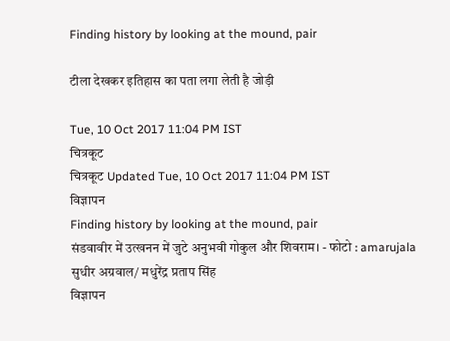Finding history by looking at the mound, pair

टीला देखकर इतिहास का पता लगा लेती है जोड़ी

Tue, 10 Oct 2017 11:04 PM IST
चित्रकूट
चित्रकूट Updated Tue, 10 Oct 2017 11:04 PM IST
विज्ञापन
Finding history by looking at the mound, pair
संडवावीर में उत्खनन में जुटे अनुभवी गोकुल और शिवराम। - फोटो : amarujala
सुधीर अग्रवाल/ मधुरेंद्र प्रताप सिंह
विज्ञापन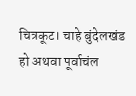चित्रकूट। चाहे बुंदेलखंड हो अथवा पूर्वाचंल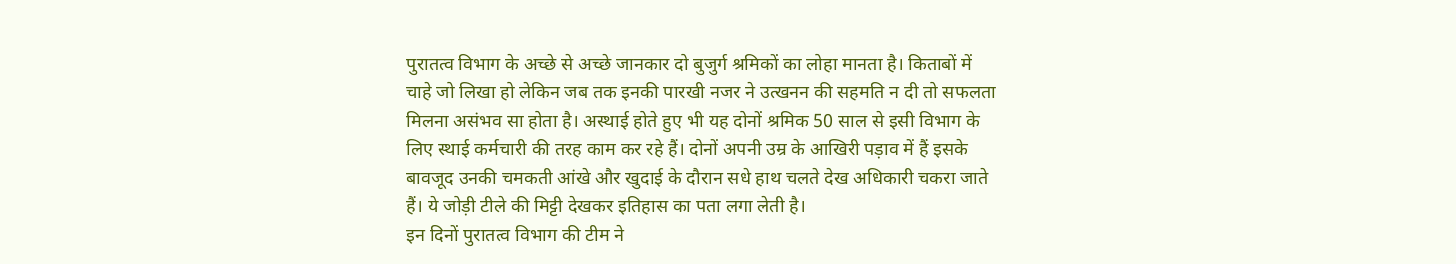पुरातत्व विभाग के अच्छे से अच्छे जानकार दो बुजुर्ग श्रमिकों का लोहा मानता है। किताबों में चाहे जो लिखा हो लेकिन जब तक इनकी पारखी नजर ने उत्खनन की सहमति न दी तो सफलता मिलना असंभव सा होता है। अस्थाई होते हुए भी यह दोनों श्रमिक 50 साल से इसी विभाग के लिए स्थाई कर्मचारी की तरह काम कर रहे हैं। दोनों अपनी उम्र के आखिरी पड़ाव में हैं इसके बावजूद उनकी चमकती आंखे और खुदाई के दौरान सधे हाथ चलते देख अधिकारी चकरा जाते हैं। ये जोड़ी टीले की मिट्टी देखकर इतिहास का पता लगा लेती है।
इन दिनों पुरातत्व विभाग की टीम ने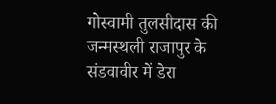गोस्वामी तुलसीदास की जन्मस्थली राजापुर के संडवावीर में डेरा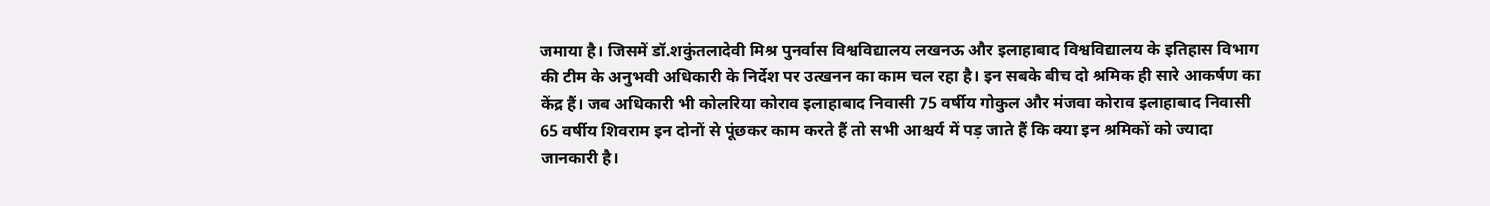जमाया है। जिसमें डॉ.शकुंतलादेवी मिश्र पुनर्वास विश्वविद्यालय लखनऊ और इलाहाबाद विश्वविद्यालय के इतिहास विभाग की टीम के अनुभवी अधिकारी के निर्देश पर उत्खनन का काम चल रहा है। इन सबके बीच दो श्रमिक ही सारे आकर्षण का केंद्र हैं। जब अधिकारी भी कोलरिया कोराव इलाहाबाद निवासी 75 वर्षीय गोकुल और मंजवा कोराव इलाहाबाद निवासी 65 वर्षीय शिवराम इन दोनों से पूंछकर काम करते हैं तो सभी आश्चर्य में पड़ जाते हैं कि क्या इन श्रमिकों को ज्यादा जानकारी है।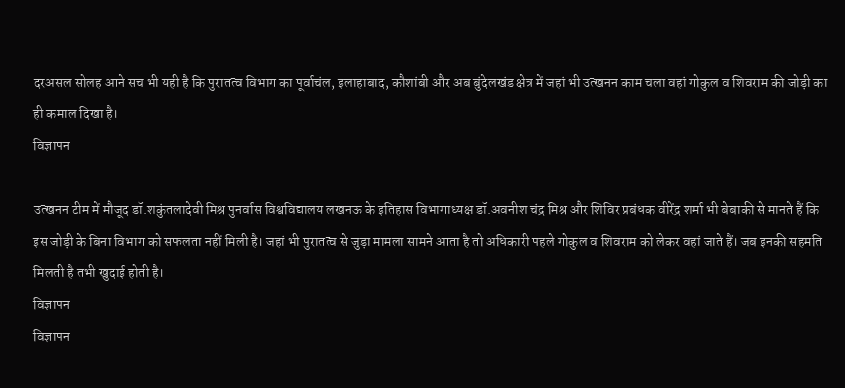दरअसल सोलह आने सच भी यही है कि पुरातत्व विभाग का पूर्वाचंल, इलाहाबाद, कौशांबी और अब बुंदेलखंड क्षेत्र में जहां भी उत्खनन काम चला वहां गोकुल व शिवराम की जोड़ी का ही कमाल दिखा है।
विज्ञापन

उत्खनन टीम में मौजूद डॉ.शकुंतलादेवी मिश्र पुनर्वास विश्वविद्यालय लखनऊ के इतिहास विभागाध्यक्ष डॉ.अवनीश चंद्र मिश्र और शिविर प्रबंधक वीरेंद्र शर्मा भी बेबाकी से मानते हैं कि इस जोड़ी के बिना विभाग को सफलता नहीं मिली है। जहां भी पुरातत्व से जुड़ा मामला सामने आता है तो अधिकारी पहले गोकुल व शिवराम को लेकर वहां जाते हैं। जब इनकी सहमति मिलती है तभी खुदाई होती है।
विज्ञापन
विज्ञापन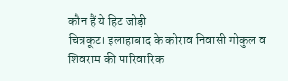कौन हैं ये हिट जोड़ी
चित्रकूट। इलाहाबाद के कोराव निवासी गोकुल व शिवराम की पारिवारिक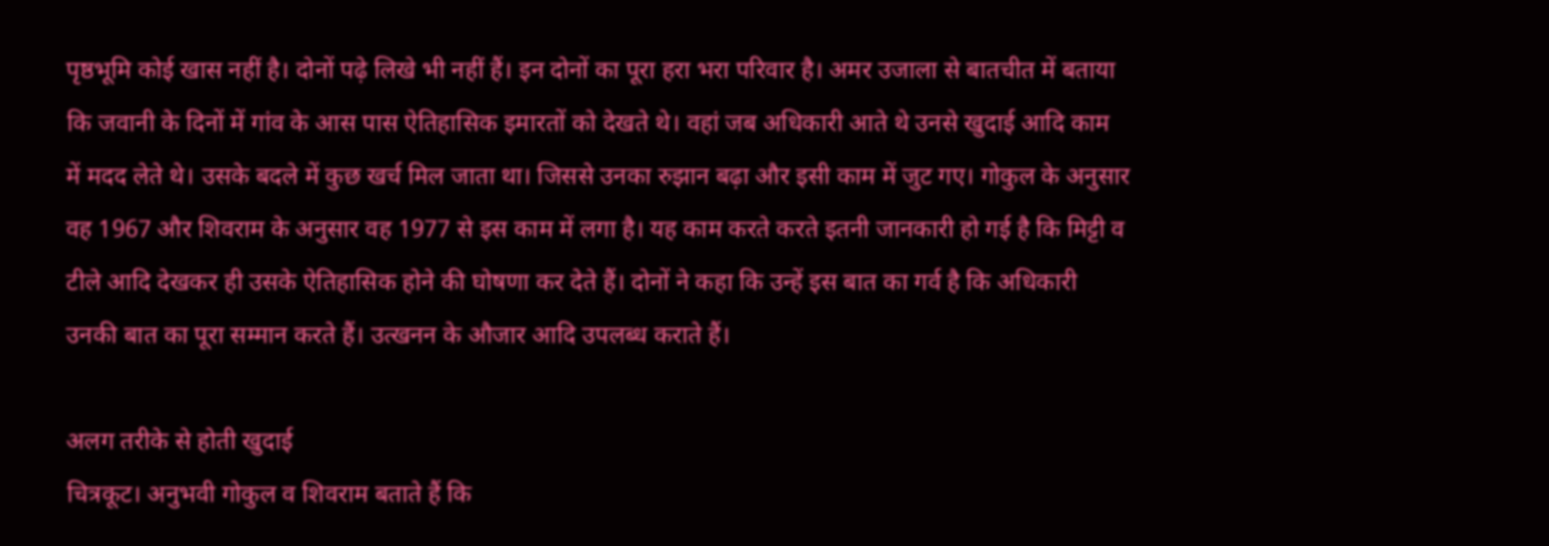पृष्ठभूमि कोई खास नहीं है। दोनों पढ़े लिखे भी नहीं हैं। इन दोनों का पूरा हरा भरा परिवार है। अमर उजाला से बातचीत में बताया कि जवानी के दिनों में गांव के आस पास ऐतिहासिक इमारतों को देखते थे। वहां जब अधिकारी आते थे उनसे खुदाई आदि काम में मदद लेते थे। उसके बदले में कुछ खर्च मिल जाता था। जिससे उनका रुझान बढ़ा और इसी काम में जुट गए। गोकुल के अनुसार वह 1967 और शिवराम के अनुसार वह 1977 से इस काम में लगा है। यह काम करते करते इतनी जानकारी हो गई है कि मिट्टी व टीले आदि देखकर ही उसके ऐतिहासिक होने की घोषणा कर देते हैं। दोनों ने कहा कि उन्हें इस बात का गर्व है कि अधिकारी उनकी बात का पूरा सम्मान करते हैं। उत्खनन के औजार आदि उपलब्ध कराते हैं।

अलग तरीके से होती खुदाई
चित्रकूट। अनुभवी गोकुल व शिवराम बताते हैं कि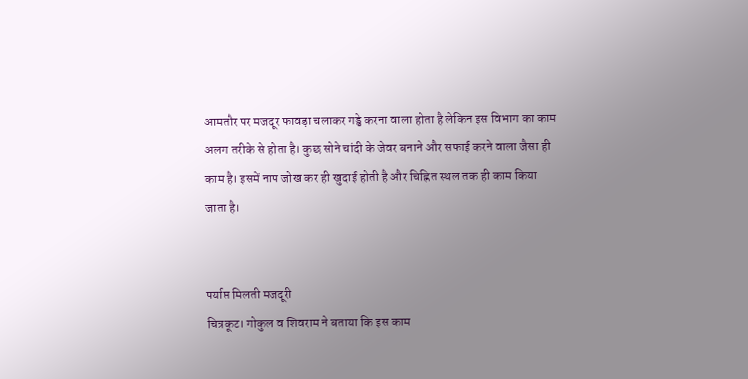आमतौर पर मजदूर फावड़ा चलाकर गड्ढे करना वाला होता है लेकिन इस विभाग का काम अलग तरीके से होता है। कुछ सोने चांदी के जेवर बनाने और सफाई करने वाला जैसा ही काम है। इसमें नाप जोख कर ही खुदाई होती है और चिह्नित स्थल तक ही काम किया जाता है।


पर्याप्त मिलती मजदूरी
चित्रकूट। गोकुल व शिवराम ने बताया कि इस काम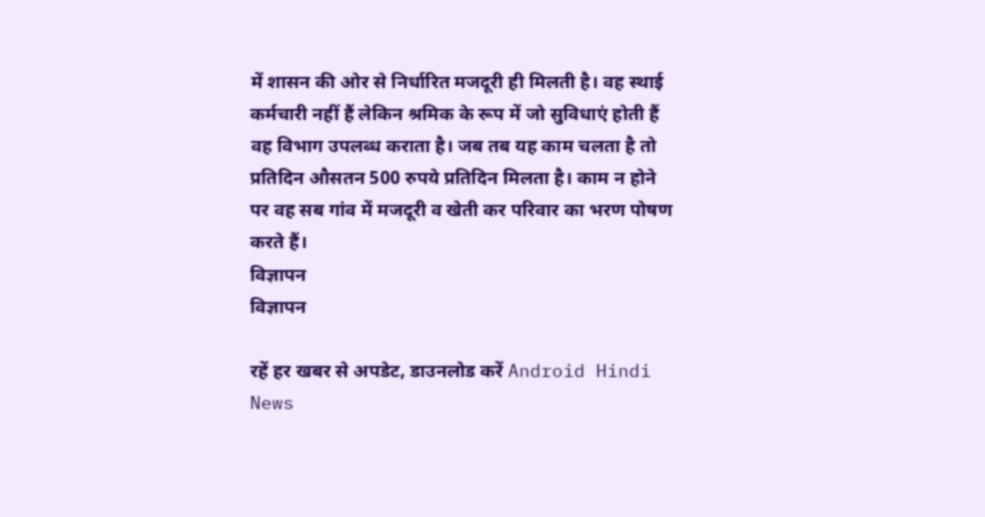में शासन की ओर से निर्धारित मजदूरी ही मिलती है। वह स्थाई कर्मचारी नहीं हैं लेकिन श्रमिक के रूप में जो सुविधाएं होती हैं वह विभाग उपलब्ध कराता है। जब तब यह काम चलता है तो प्रतिदिन औसतन 500 रुपये प्रतिदिन मिलता है। काम न होने पर वह सब गांव में मजदूरी व खेती कर परिवार का भरण पोषण करते हैं।
विज्ञापन
विज्ञापन

रहें हर खबर से अपडेट, डाउनलोड करें Android Hindi News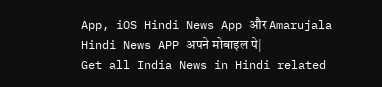App, iOS Hindi News App और Amarujala Hindi News APP अपने मोबाइल पे|
Get all India News in Hindi related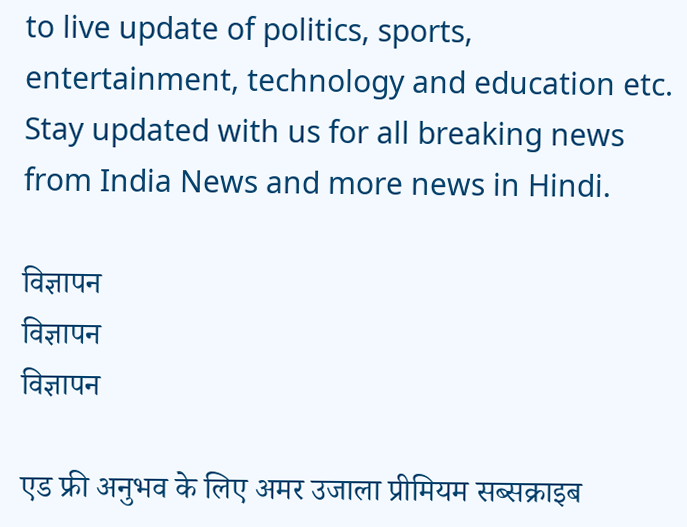to live update of politics, sports, entertainment, technology and education etc. Stay updated with us for all breaking news from India News and more news in Hindi.

विज्ञापन
विज्ञापन
विज्ञापन

एड फ्री अनुभव के लिए अमर उजाला प्रीमियम सब्सक्राइब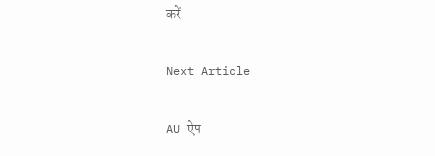करें

Next Article

AU ऐप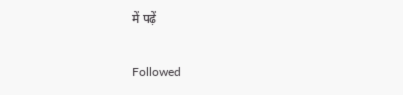में पढ़ें

Followed